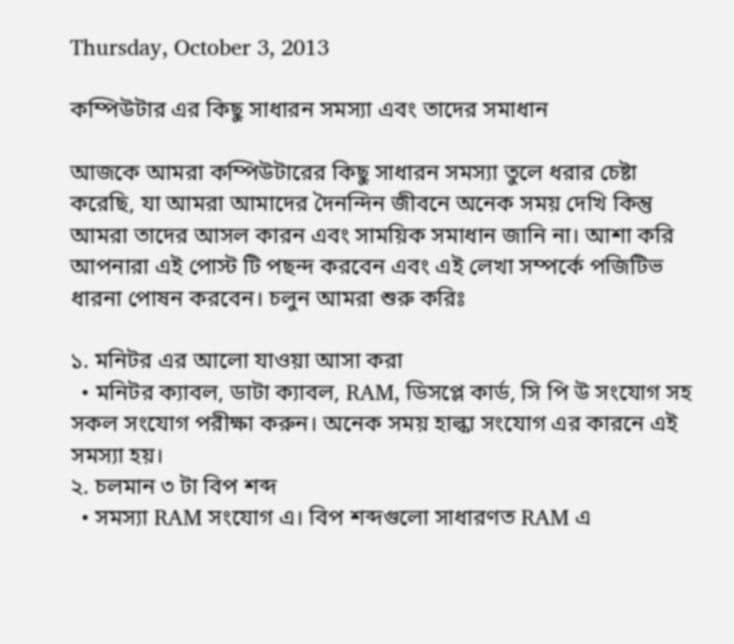Thursday, October 3, 2013

কম্পিউটার এর কিছু সাধারন সমস্যা এবং তাদের সমাধান

আজকে আমরা কম্পিউটারের কিছু সাধারন সমস্যা তুলে ধরার চেষ্টা করেছি, যা আমরা আমাদের দৈনন্দিন জীবনে অনেক সময় দেখি কিন্তু আমরা তাদের আসল কারন এবং সাময়িক সমাধান জানি না। আশা করি আপনারা এই পোস্ট টি পছন্দ করবেন এবং এই লেখা সম্পর্কে পজিটিভ ধারনা পোষন করবেন। চলুন আমরা শুরু করিঃ

১. মনিটর এর আলো যাওয়া আসা করা
  • মনিটর ক্যাবল, ডাটা ক্যাবল, RAM, ডিসপ্লে কার্ড, সি পি উ সংযোগ সহ সকল সংযোগ পরীক্ষা করুন। অনেক সময় হাল্কা সংযোগ এর কারনে এই সমস্যা হয়।
২. চলমান ৩ টা বিপ শব্দ
  • সমস্যা RAM সংযোগ এ। বিপ শব্দগুলো সাধারণত RAM এ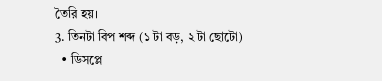তৈরি হয়।
3. তিনটা বিপ শব্দ (১ টা বড়, ২ টা ছোটো)
  • ডিসপ্লে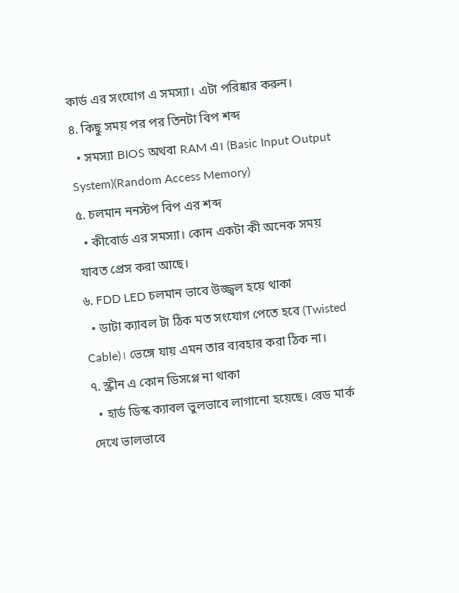কার্ড এর সংযোগ এ সমস্যা। এটা পরিষ্কার করুন।
৪. কিছু সময় পর পর তিনটা বিপ শব্দ
  • সমস্যা BIOS অথবা RAM এ। (Basic Input Output System)(Random Access Memory)
৫. চলমান ননস্টপ বিপ এর শব্দ
  • কীবোর্ড এর সমস্যা। কোন একটা কী অনেক সময় যাবত প্রেস করা আছে।
৬. FDD LED চলমান ভাবে উজ্জ্বল হয়ে থাকা
  • ডাটা ক্যাবল টা ঠিক মত সংযোগ পেতে হবে (Twisted Cable)। ভেঙ্গে যায় এমন তার ব্যবহার করা ঠিক না।
৭. স্ক্রীন এ কোন ডিসপ্লে না থাকা
  • হার্ড ডিস্ক ক্যাবল ভুলভাবে লাগানো হয়েছে। রেড মার্ক দেখে ভালভাবে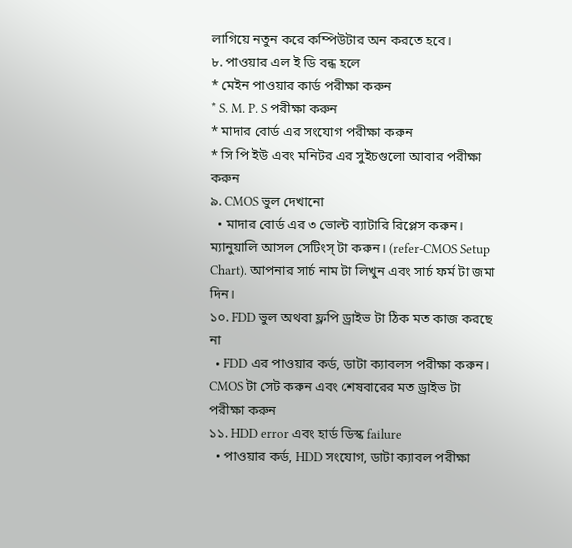লাগিয়ে নতুন করে কম্পিউটার অন করতে হবে।
৮. পাওয়ার এল ই ডি বন্ধ হলে
* মেইন পাওয়ার কার্ড পরীক্ষা করুন
* S. M. P. S পরীক্ষা করুন
* মাদার বোর্ড এর সংযোগ পরীক্ষা করুন
* সি পি ইউ এবং মনিটর এর সুইচগুলো আবার পরীক্ষা করুন
৯. CMOS ভুল দেখানো
  • মাদার বোর্ড এর ৩ ভোল্ট ব্যাটারি রিপ্লেস করুন। ম্যানুয়ালি আসল সেটিংস্‌ টা করুন। (refer-CMOS Setup Chart). আপনার সার্চ নাম টা লিখুন এবং সার্চ ফর্ম টা জমা দিন।
১০. FDD ভুল অথবা ফ্লপি ড্রাইভ টা ঠিক মত কাজ করছে না
  • FDD এর পাওয়ার কর্ড, ডাটা ক্যাবলস পরীক্ষা করুন। CMOS টা সেট করুন এবং শেষবারের মত ড্রাইভ টা পরীক্ষা করুন
১১. HDD error এবং হার্ড ডিস্ক failure
  • পাওয়ার কর্ড, HDD সংযোগ, ডাটা ক্যাবল পরীক্ষা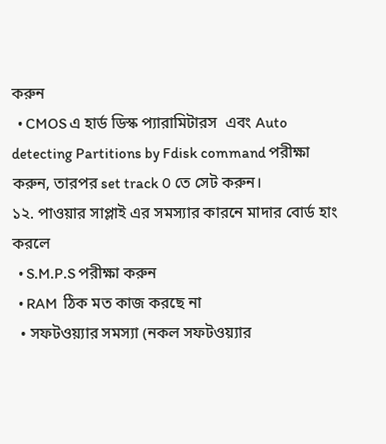করুন
  • CMOS এ হার্ড ডিস্ক প্যারামিটারস  এবং Auto detecting Partitions by Fdisk command পরীক্ষা করুন, তারপর set track 0 তে সেট করুন।
১২. পাওয়ার সাপ্লাই এর সমস্যার কারনে মাদার বোর্ড হাং করলে
  • S.M.P.S পরীক্ষা করুন
  • RAM  ঠিক মত কাজ করছে না
  • সফটওয়্যার সমস্যা (নকল সফটওয়্যার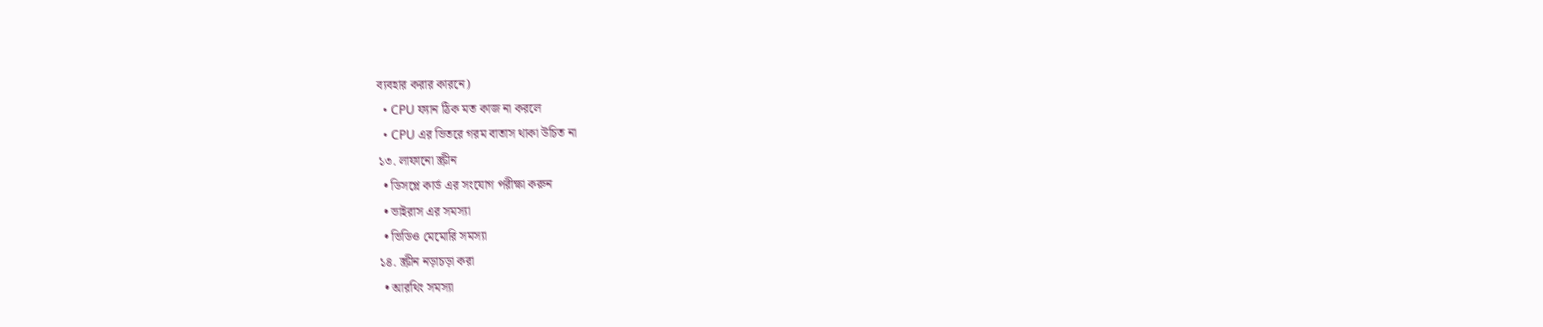ব্যবহার করার কারনে)
  • CPU ফ্যান ঠিক মত কাজ না করলে
  • CPU এর ভিতরে গরম বাতাস থাকা উচিত না
১৩. লাফানো স্ক্রীন
  • ডিসপ্লে কার্ড এর সংযোগ পরীক্ষা করুন
  • ভাইরাস এর সমস্যা
  • ভিডিও মেমোরি সমস্যা
১৪. স্ক্রীন নড়াচড়া করা
  • আরথিং সমস্যা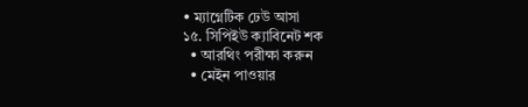• ম্যাগ্নেটিক ঢেউ আসা
১৫. সিপিইউ ক্যাবিনেট শক
  • আরথিং পরীক্ষা করুন
  • মেইন পাওয়ার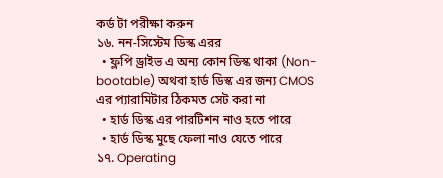কর্ড টা পরীক্ষা করুন
১৬. নন-সিস্টেম ডিস্ক এরর
  • ফ্লপি ড্রাইভ এ অন্য কোন ডিস্ক থাকা (Non-bootable) অথবা হার্ড ডিস্ক এর জন্য CMOS এর প্যারামিটার ঠিকমত সেট করা না
  • হার্ড ডিস্ক এর পারটিশন নাও হতে পারে
  • হার্ড ডিস্ক মুছে ফেলা নাও যেতে পারে
১৭. Operating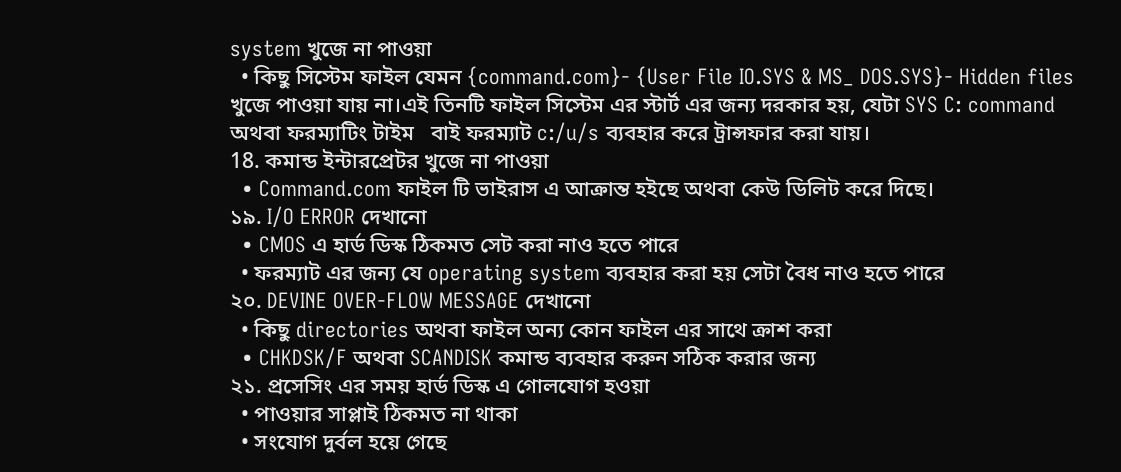system খুজে না পাওয়া
  • কিছু সিস্টেম ফাইল যেমন {command.com}- {User File IO.SYS & MS_ DOS.SYS}- Hidden files খুজে পাওয়া যায় না।এই তিনটি ফাইল সিস্টেম এর স্টার্ট এর জন্য দরকার হয়, যেটা SYS C: command অথবা ফরম্যাটিং টাইম   বাই ফরম্যাট c:/u/s ব্যবহার করে ট্রান্সফার করা যায়।
18. কমান্ড ইন্টারপ্রেটর খুজে না পাওয়া
  • Command.com ফাইল টি ভাইরাস এ আক্রান্ত হইছে অথবা কেউ ডিলিট করে দিছে।
১৯. I/O ERROR দেখানো
  • CMOS এ হার্ড ডিস্ক ঠিকমত সেট করা নাও হতে পারে
  • ফরম্যাট এর জন্য যে operating system ব্যবহার করা হয় সেটা বৈধ নাও হতে পারে
২০. DEVINE OVER-FLOW MESSAGE দেখানো
  • কিছু directories অথবা ফাইল অন্য কোন ফাইল এর সাথে ক্রাশ করা
  • CHKDSK/F অথবা SCANDISK কমান্ড ব্যবহার করুন সঠিক করার জন্য
২১. প্রসেসিং এর সময় হার্ড ডিস্ক এ গোলযোগ হওয়া
  • পাওয়ার সাপ্লাই ঠিকমত না থাকা
  • সংযোগ দুর্বল হয়ে গেছে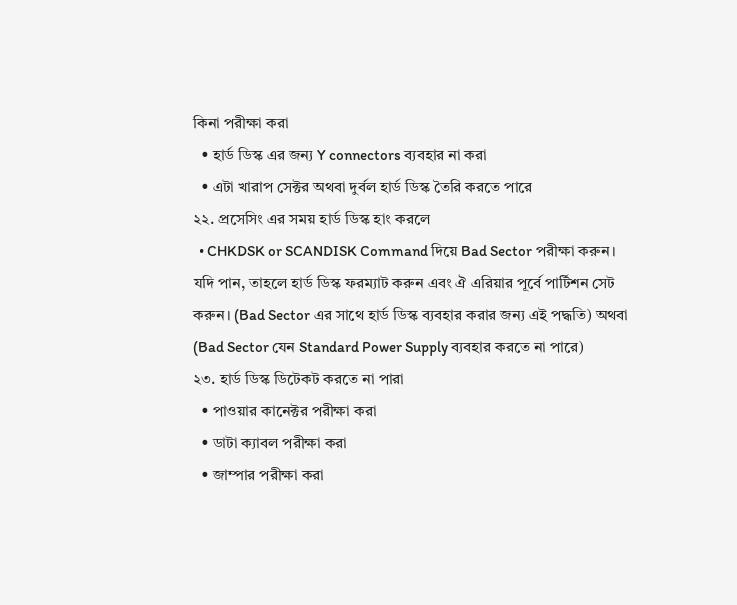কিনা পরীক্ষা করা
  • হার্ড ডিস্ক এর জন্য Y connectors ব্যবহার না করা
  • এটা খারাপ সেক্টর অথবা দুর্বল হার্ড ডিস্ক তৈরি করতে পারে
২২. প্রসেসিং এর সময় হার্ড ডিস্ক হাং করলে
  • CHKDSK or SCANDISK Command দিয়ে Bad Sector পরীক্ষা করুন। যদি পান, তাহলে হার্ড ডিস্ক ফরম্যাট করুন এবং ঐ এরিয়ার পূর্বে পার্টিশন সেট করুন। (Bad Sector এর সাথে হার্ড ডিস্ক ব্যবহার করার জন্য এই পদ্ধতি) অথবা (Bad Sector যেন Standard Power Supply ব্যবহার করতে না পারে)
২৩. হার্ড ডিস্ক ডিটেকট করতে না পারা
  • পাওয়ার কানেক্টর পরীক্ষা করা
  • ডাটা ক্যাবল পরীক্ষা করা
  • জাম্পার পরীক্ষা করা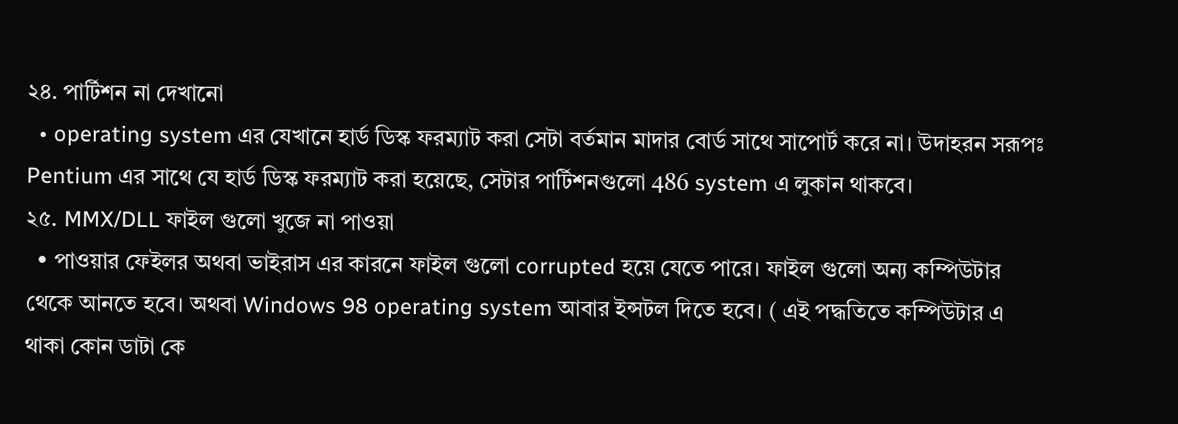২৪. পার্টিশন না দেখানো
  • operating system এর যেখানে হার্ড ডিস্ক ফরম্যাট করা সেটা বর্তমান মাদার বোর্ড সাথে সাপোর্ট করে না। উদাহরন সরূপঃ Pentium এর সাথে যে হার্ড ডিস্ক ফরম্যাট করা হয়েছে, সেটার পার্টিশনগুলো 486 system এ লুকান থাকবে।
২৫. MMX/DLL ফাইল গুলো খুজে না পাওয়া
  • পাওয়ার ফেইলর অথবা ভাইরাস এর কারনে ফাইল গুলো corrupted হয়ে যেতে পারে। ফাইল গুলো অন্য কম্পিউটার থেকে আনতে হবে। অথবা Windows 98 operating system আবার ইন্সটল দিতে হবে। ( এই পদ্ধতিতে কম্পিউটার এ থাকা কোন ডাটা কে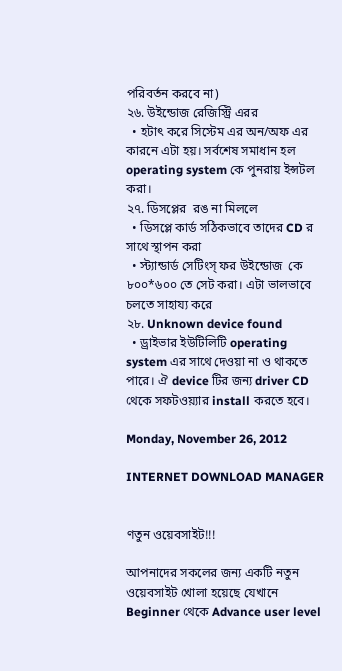পরিবর্তন করবে না)
২৬. উইন্ডোজ রেজিস্ট্রি এরর
  • হটাৎ করে সিস্টেম এর অন/অফ এর কারনে এটা হয়। সর্বশেষ সমাধান হল operating system কে পুনরায় ইন্সটল করা।
২৭. ডিসপ্লের  রঙ না মিললে
  • ডিসপ্লে কার্ড সঠিকভাবে তাদের CD র সাথে স্থাপন করা
  • স্ট্যান্ডার্ড সেটিংস্‌ ফর উইন্ডোজ  কে ৮০০*৬০০ তে সেট করা। এটা ভালভাবে চলতে সাহায্য করে
২৮. Unknown device found
  • ড্রাইভার ইউটিলিটি operating system এর সাথে দেওয়া না ও থাকতে পারে। ঐ device টির জন্য driver CD থেকে সফটওয়্যার install করতে হবে।

Monday, November 26, 2012

INTERNET DOWNLOAD MANAGER


ণতুন ওয়েবসাইট!!!

আপনাদের সকলের জন্য একটি নতুন ওয়েবসাইট খোলা হয়েছে যেখানে Beginner থেকে Advance user level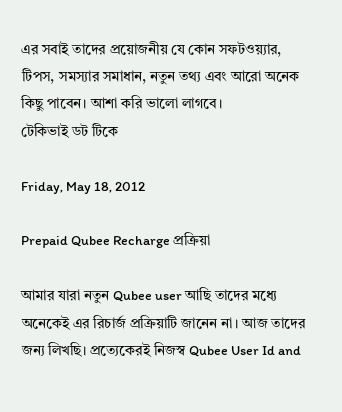এর সবাই তাদের প্রয়োজনীয় যে কোন সফটওয়্যার, টিপস, সমস্যার সমাধান, নতুন তথ্য এবং আরো অনেক কিছু পাবেন। আশা করি ভালো লাগবে।
টেকিভাই ডট টিকে

Friday, May 18, 2012

Prepaid Qubee Recharge প্রক্রিয়া

আমার যারা নতুন Qubee user আছি তাদের মধ্যে অনেকেই এর রিচার্জ প্রক্রিয়াটি জানেন না। আজ তাদের জন্য লিখছি। প্রত্যেকেরই নিজস্ব Qubee User Id and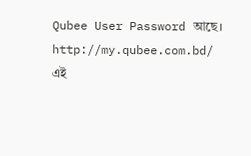Qubee User Password আছে।  http://my.qubee.com.bd/ এই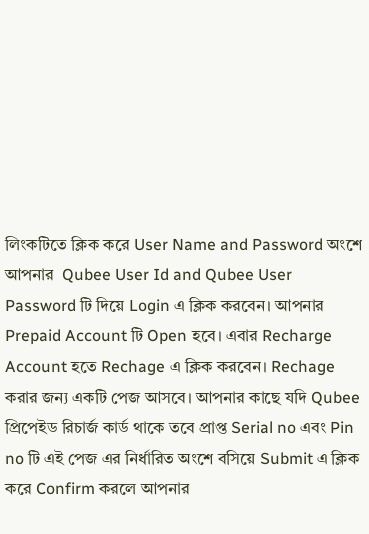লিংকটিতে ক্লিক করে User Name and Password অংশে আপনার  Qubee User Id and Qubee User Password টি দিয়ে Login এ ক্লিক করবেন। আপনার Prepaid Account টি Open হবে। এবার Recharge Account হতে Rechage এ ক্লিক করবেন। Rechage করার জন্য একটি পেজ আসবে। আপনার কাছে যদি Qubee প্রিপেইড রিচার্জ কার্ড থাকে তবে প্রাপ্ত Serial no এবং Pin no টি এই পেজ এর নির্ধারিত অংশে বসিয়ে Submit এ ক্লিক করে Confirm করলে আপনার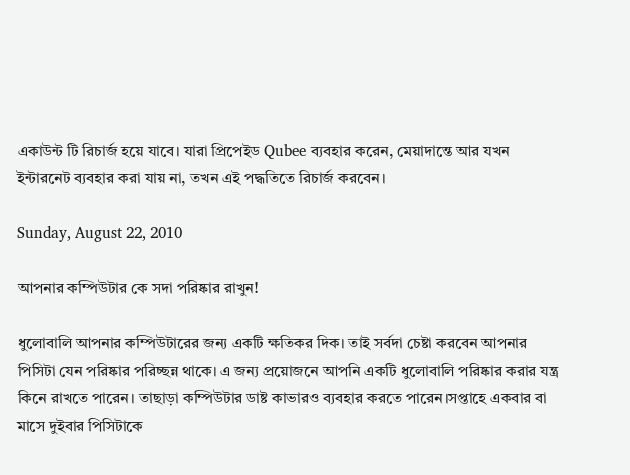একাউন্ট টি রিচার্জ হয়ে যাবে। যারা প্রিপেইড Qubee ব্যবহার করেন, মেয়াদান্তে আর যখন ইন্টারনেট ব্যবহার করা যায় না, তখন এই পদ্ধতিতে রিচার্জ করবেন।

Sunday, August 22, 2010

আপনার কম্পিউটার কে সদা পরিষ্কার রাখুন!

ধুলোবালি আপনার কম্পিউটারের জন্য একটি ক্ষতিকর দিক। তাই সর্বদা চেষ্টা করবেন আপনার পিসিটা যেন পরিষ্কার পরিচ্ছন্ন থাকে। এ জন্য প্রয়োজনে আপনি একটি ধুলোবালি পরিষ্কার করার যন্ত্র কিনে রাখতে পারেন। তাছাড়া কম্পিউটার ডাষ্ট কাভারও ব্যবহার করতে পারেন।সপ্তাহে একবার বা মাসে দুইবার পিসিটাকে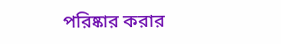পরিষ্কার করার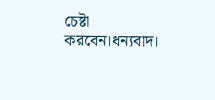চেষ্টা করবেন।ধন্যবাদ।